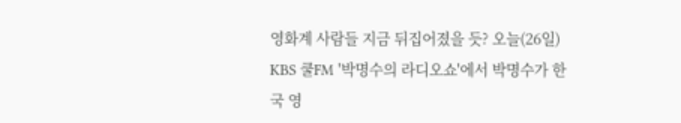영화계 사람들 지금 뒤집어졌을 듯? 오늘(26일) KBS 쿨FM '박명수의 라디오쇼'에서 박명수가 한국 영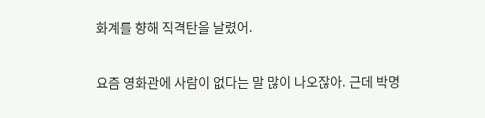화계를 향해 직격탄을 날렸어.

요즘 영화관에 사람이 없다는 말 많이 나오잖아. 근데 박명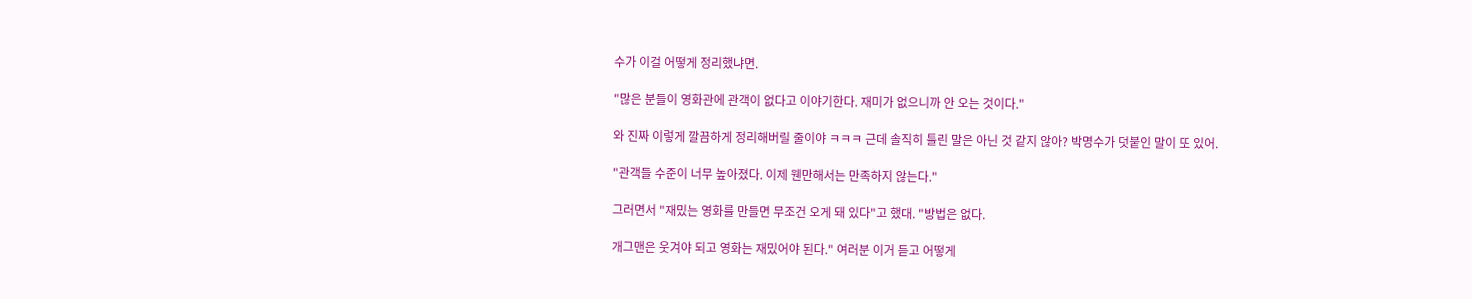수가 이걸 어떻게 정리했냐면.

"많은 분들이 영화관에 관객이 없다고 이야기한다. 재미가 없으니까 안 오는 것이다."

와 진짜 이렇게 깔끔하게 정리해버릴 줄이야 ㅋㅋㅋ 근데 솔직히 틀린 말은 아닌 것 같지 않아? 박명수가 덧붙인 말이 또 있어.

"관객들 수준이 너무 높아졌다. 이제 웬만해서는 만족하지 않는다."

그러면서 "재밌는 영화를 만들면 무조건 오게 돼 있다"고 했대. "방법은 없다.

개그맨은 웃겨야 되고 영화는 재밌어야 된다." 여러분 이거 듣고 어떻게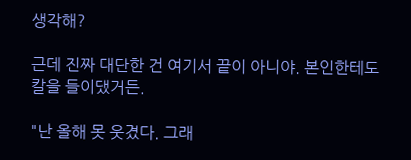생각해?

근데 진짜 대단한 건 여기서 끝이 아니야. 본인한테도 칼을 들이댔거든.

"난 올해 못 웃겼다. 그래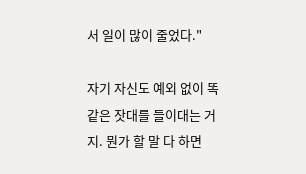서 일이 많이 줄었다."

자기 자신도 예외 없이 똑같은 잣대를 들이대는 거지. 뭔가 할 말 다 하면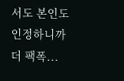서도 본인도 인정하니까 더 팩폭...